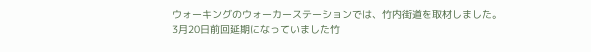ウォーキングのウォーカーステーションでは、竹内街道を取材しました。
3月20日前回延期になっていました竹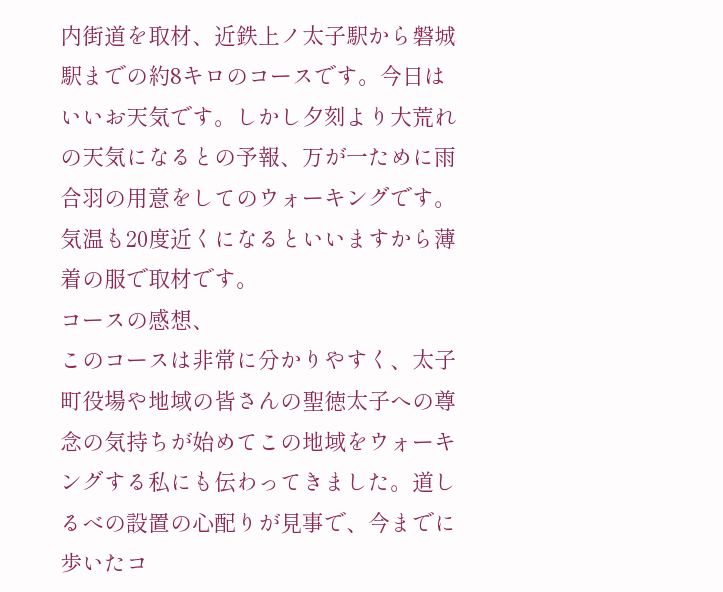内街道を取材、近鉄上ノ太子駅から磐城駅までの約8キロのコースです。今日はいいお天気です。しかし夕刻より大荒れの天気になるとの予報、万が一ために雨合羽の用意をしてのウォーキングです。気温も20度近くになるといいますから薄着の服で取材です。
コースの感想、
このコースは非常に分かりやすく、太子町役場や地域の皆さんの聖徳太子への尊念の気持ちが始めてこの地域をウォーキングする私にも伝わってきました。道しるべの設置の心配りが見事で、今までに歩いたコ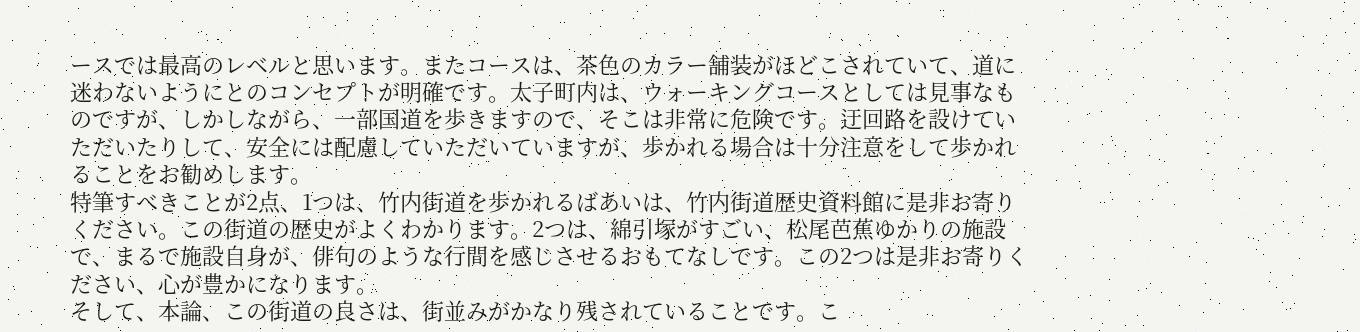ースでは最高のレベルと思います。またコースは、茶色のカラー舗装がほどこされていて、道に迷わないようにとのコンセプトが明確です。太子町内は、ウォーキングコースとしては見事なものですが、しかしながら、一部国道を歩きますので、そこは非常に危険です。迂回路を設けていただいたりして、安全には配慮していただいていますが、歩かれる場合は十分注意をして歩かれることをお勧めします。
特筆すべきことが2点、1つは、竹内街道を歩かれるばあいは、竹内街道歴史資料館に是非お寄りください。この街道の歴史がよくわかります。2つは、綿引塚がすごい、松尾芭蕉ゆかりの施設で、まるで施設自身が、俳句のような行間を感じさせるおもてなしです。この2つは是非お寄りください、心が豊かになります。
そして、本論、この街道の良さは、街並みがかなり残されていることです。こ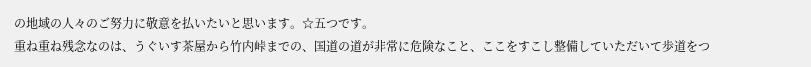の地域の人々のご努力に敬意を払いたいと思います。☆五つです。
重ね重ね残念なのは、うぐいす茶屋から竹内峠までの、国道の道が非常に危険なこと、ここをすこし整備していただいて歩道をつ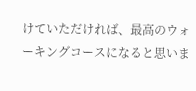けていただければ、最高のウォーキングコースになると思いま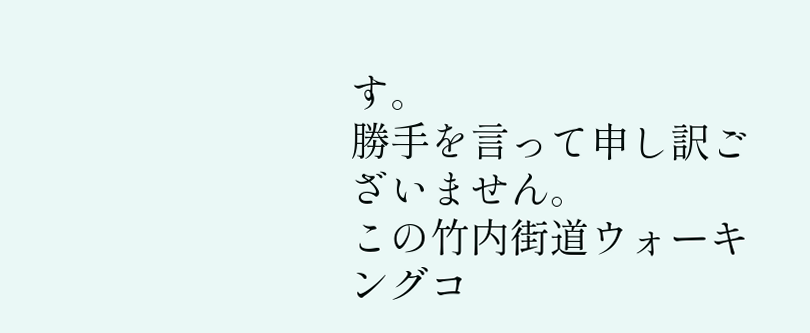す。
勝手を言って申し訳ございません。
この竹内街道ウォーキングコ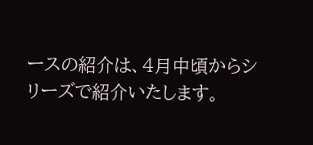ースの紹介は、4月中頃からシリーズで紹介いたします。